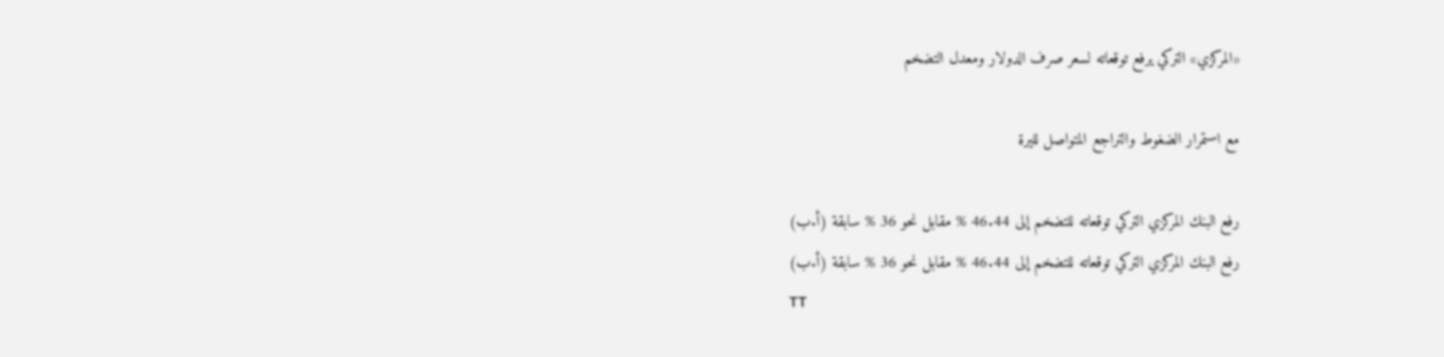«المركزي» التركي يرفع توقعاته لسعر صرف الدولار ومعدل التضخم

مع استمرار الضغوط والتراجع المتواصل لليرة

رفع البنك المركزي التركي توقعاته للتضخم إلى 46.44 % مقابل نحو 36 % سابقة (أ.ب)
رفع البنك المركزي التركي توقعاته للتضخم إلى 46.44 % مقابل نحو 36 % سابقة (أ.ب)
TT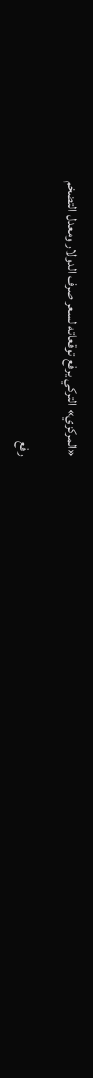«المركزي» التركي يرفع توقعاته لسعر صرف الدولار ومعدل التضخم

رفع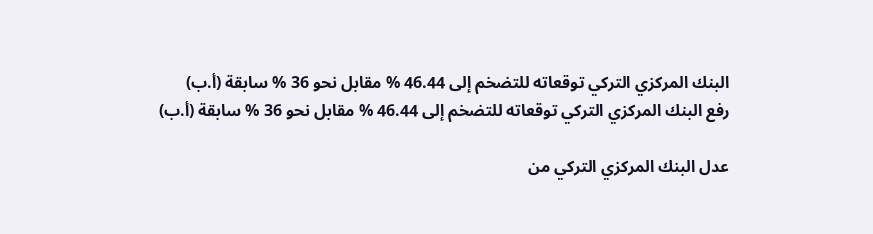البنك المركزي التركي توقعاته للتضخم إلى 46.44 % مقابل نحو 36 % سابقة (أ.ب)
رفع البنك المركزي التركي توقعاته للتضخم إلى 46.44 % مقابل نحو 36 % سابقة (أ.ب)

عدل البنك المركزي التركي من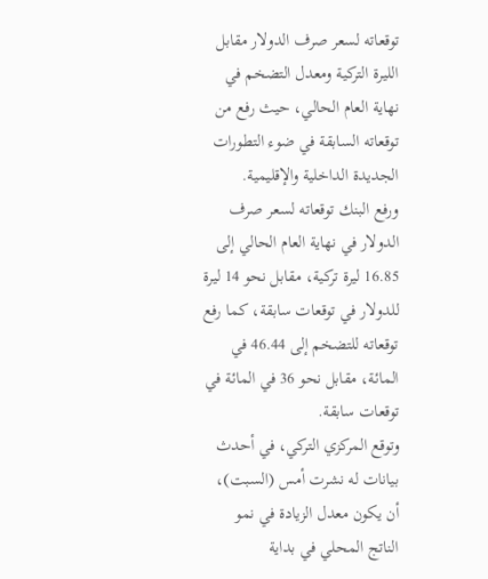توقعاته لسعر صرف الدولار مقابل الليرة التركية ومعدل التضخم في نهاية العام الحالي، حيث رفع من توقعاته السابقة في ضوء التطورات الجديدة الداخلية والإقليمية.
ورفع البنك توقعاته لسعر صرف الدولار في نهاية العام الحالي إلى 16.85 ليرة تركية، مقابل نحو 14 ليرة للدولار في توقعات سابقة، كما رفع توقعاته للتضخم إلى 46.44 في المائة، مقابل نحو 36 في المائة في توقعات سابقة.
وتوقع المركزي التركي، في أحدث بيانات له نشرت أمس (السبت)، أن يكون معدل الزيادة في نمو الناتج المحلي في بداية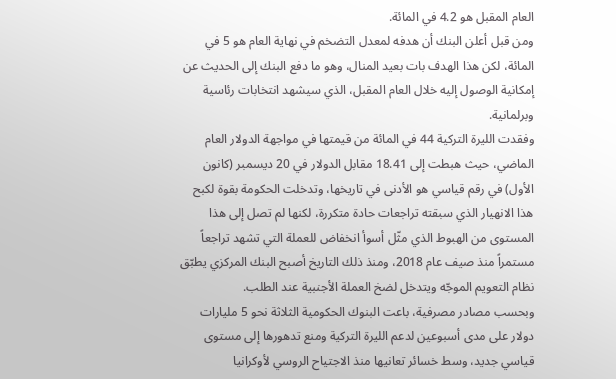العام المقبل هو 4.2 في المائة.
ومن قبل أعلن البنك أن هدفه لمعدل التضخم في نهاية العام هو 5 في المائة، لكن هذا الهدف بات بعيد المنال، وهو ما دفع البنك إلى الحديث عن إمكانية الوصول إليه خلال العام المقبل، الذي سيشهد انتخابات رئاسية وبرلمانية.
وفقدت الليرة التركية 44 في المائة من قيمتها في مواجهة الدولار العام الماضي، حيث هبطت إلى 18.41 مقابل الدولار في 20 ديسمبر (كانون الأول) في رقم قياسي هو الأدنى في تاريخها، وتدخلت الحكومة بقوة لكبح هذا الانهيار الذي سبقته تراجعات حادة متكررة، لكنها لم تصل إلى هذا المستوى من الهبوط الذي مثّل أسوأ انخفاض للعملة التي تشهد تراجعاً مستمراً منذ صيف عام 2018، ومنذ ذلك التاريخ أصبح البنك المركزي يطبّق نظام التعويم الموجّه ويتدخل لضخ العملة الأجنبية عند الطلب.
وبحسب مصادر مصرفية، باعت البنوك الحكومية الثلاثة نحو 5 مليارات دولار على مدى أسبوعين لدعم الليرة التركية ومنع تدهورها إلى مستوى قياسي جديد، وسط خسائر تعانيها منذ الاجتياح الروسي لأوكرانيا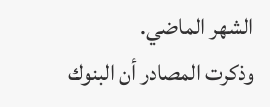الشهر الماضي.
وذكرت المصادر أن البنوك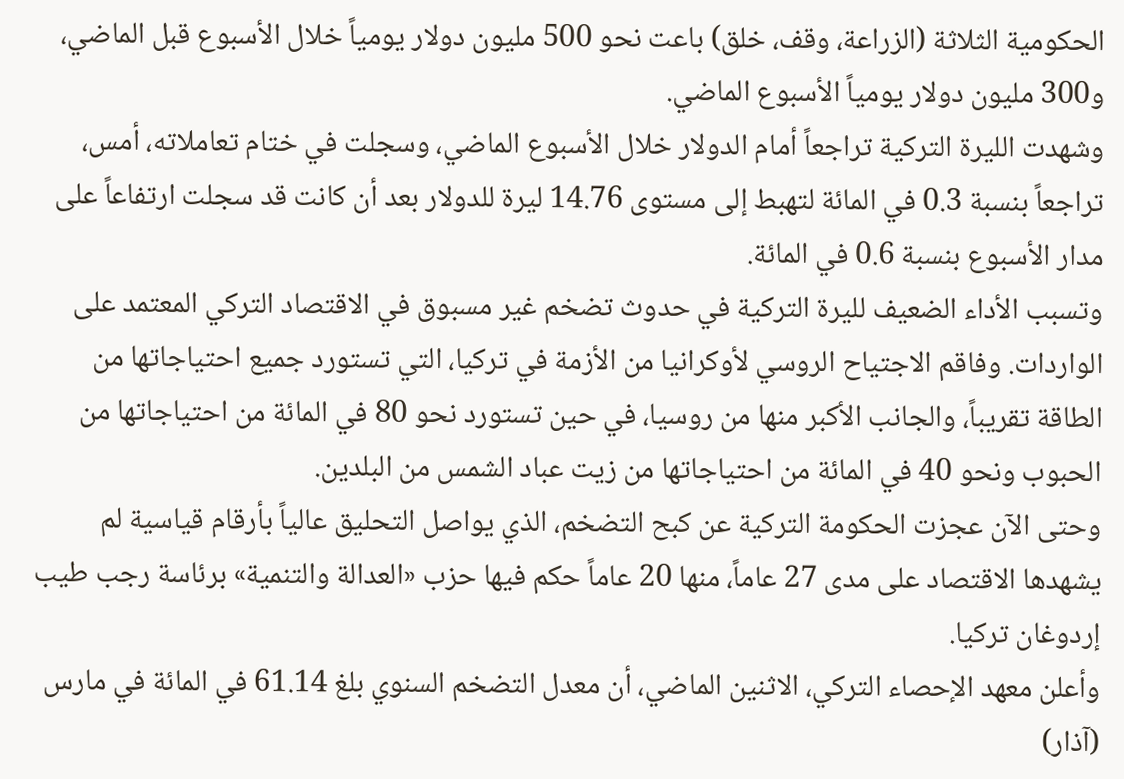الحكومية الثلاثة (الزراعة، وقف، خلق) باعت نحو 500 مليون دولار يومياً خلال الأسبوع قبل الماضي، و300 مليون دولار يومياً الأسبوع الماضي.
وشهدت الليرة التركية تراجعاً أمام الدولار خلال الأسبوع الماضي، وسجلت في ختام تعاملاته، أمس، تراجعاً بنسبة 0.3 في المائة لتهبط إلى مستوى 14.76 ليرة للدولار بعد أن كانت قد سجلت ارتفاعاً على مدار الأسبوع بنسبة 0.6 في المائة.
وتسبب الأداء الضعيف لليرة التركية في حدوث تضخم غير مسبوق في الاقتصاد التركي المعتمد على الواردات. وفاقم الاجتياح الروسي لأوكرانيا من الأزمة في تركيا، التي تستورد جميع احتياجاتها من الطاقة تقريباً، والجانب الأكبر منها من روسيا، في حين تستورد نحو 80 في المائة من احتياجاتها من الحبوب ونحو 40 في المائة من احتياجاتها من زيت عباد الشمس من البلدين.
وحتى الآن عجزت الحكومة التركية عن كبح التضخم، الذي يواصل التحليق عالياً بأرقام قياسية لم يشهدها الاقتصاد على مدى 27 عاماً، منها 20 عاماً حكم فيها حزب «العدالة والتنمية» برئاسة رجب طيب إردوغان تركيا.
وأعلن معهد الإحصاء التركي، الاثنين الماضي، أن معدل التضخم السنوي بلغ 61.14 في المائة في مارس (آذار)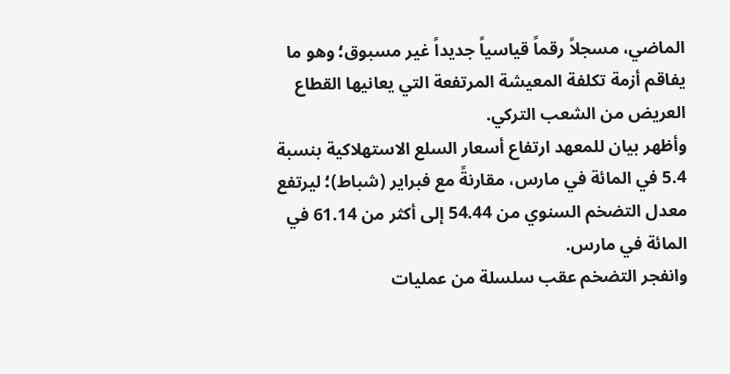الماضي، مسجلاً رقماً قياسياً جديداً غير مسبوق؛ وهو ما يفاقم أزمة تكلفة المعيشة المرتفعة التي يعانيها القطاع العريض من الشعب التركي.
وأظهر بيان للمعهد ارتفاع أسعار السلع الاستهلاكية بنسبة 5.4 في المائة في مارس، مقارنةً مع فبراير (شباط)؛ ليرتفع معدل التضخم السنوي من 54.44 إلى أكثر من 61.14 في المائة في مارس.
وانفجر التضخم عقب سلسلة من عمليات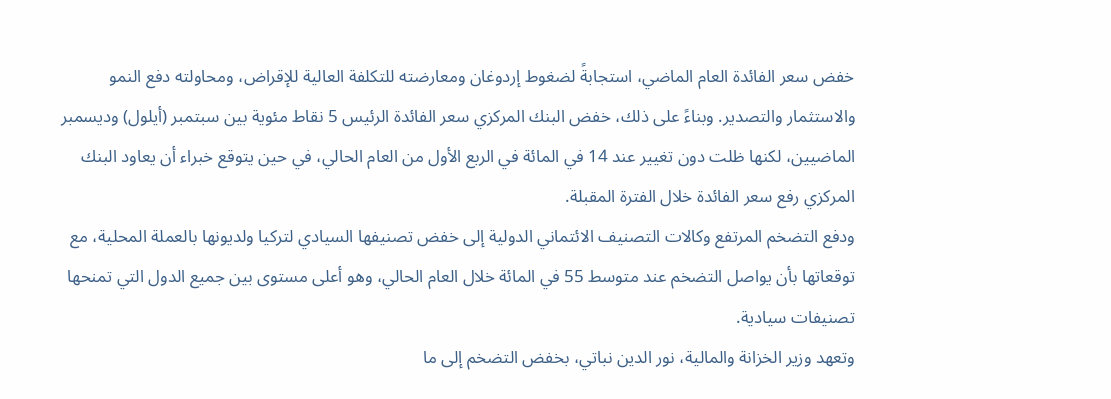خفض سعر الفائدة العام الماضي، استجابةً لضغوط إردوغان ومعارضته للتكلفة العالية للإقراض، ومحاولته دفع النمو والاستثمار والتصدير. وبناءً على ذلك، خفض البنك المركزي سعر الفائدة الرئيس 5 نقاط مئوية بين سبتمبر (أيلول) وديسمبر الماضيين، لكنها ظلت دون تغيير عند 14 في المائة في الربع الأول من العام الحالي، في حين يتوقع خبراء أن يعاود البنك المركزي رفع سعر الفائدة خلال الفترة المقبلة.
ودفع التضخم المرتفع وكالات التصنيف الائتماني الدولية إلى خفض تصنيفها السيادي لتركيا ولديونها بالعملة المحلية، مع توقعاتها بأن يواصل التضخم عند متوسط 55 في المائة خلال العام الحالي، وهو أعلى مستوى بين جميع الدول التي تمنحها تصنيفات سيادية.
وتعهد وزير الخزانة والمالية، نور الدين نباتي، بخفض التضخم إلى ما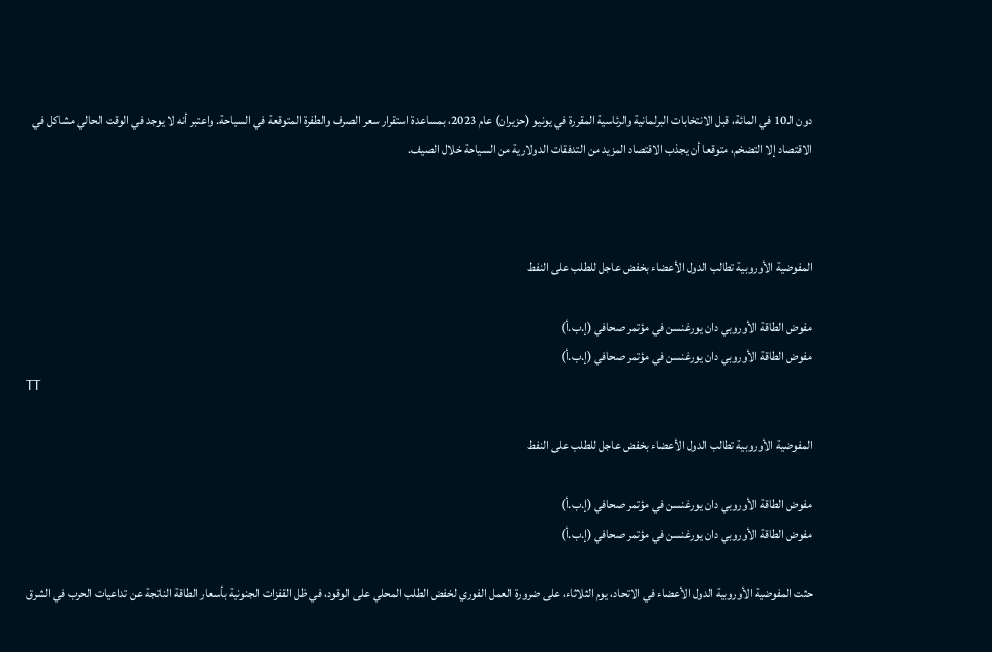دون الـ10 في المائة، قبل الانتخابات البرلمانية والرئاسية المقررة في يونيو (حزيران) عام 2023، بمساعدة استقرار سعر الصرف والطفرة المتوقعة في السياحة. واعتبر أنه لا يوجد في الوقت الحالي مشاكل في الاقتصاد إلا التضخم، متوقعا أن يجذب الاقتصاد المزيد من التدفقات الدولارية من السياحة خلال الصيف.



المفوضية الأوروبية تطالب الدول الأعضاء بخفض عاجل للطلب على النفط

مفوض الطاقة الأوروبي دان يورغنسن في مؤتمر صحافي (إ.ب.أ)
مفوض الطاقة الأوروبي دان يورغنسن في مؤتمر صحافي (إ.ب.أ)
TT

المفوضية الأوروبية تطالب الدول الأعضاء بخفض عاجل للطلب على النفط

مفوض الطاقة الأوروبي دان يورغنسن في مؤتمر صحافي (إ.ب.أ)
مفوض الطاقة الأوروبي دان يورغنسن في مؤتمر صحافي (إ.ب.أ)

حثت المفوضية الأوروبية الدول الأعضاء في الاتحاد، يوم الثلاثاء، على ضرورة العمل الفوري لخفض الطلب المحلي على الوقود، في ظل القفزات الجنونية بأسعار الطاقة الناتجة عن تداعيات الحرب في الشرق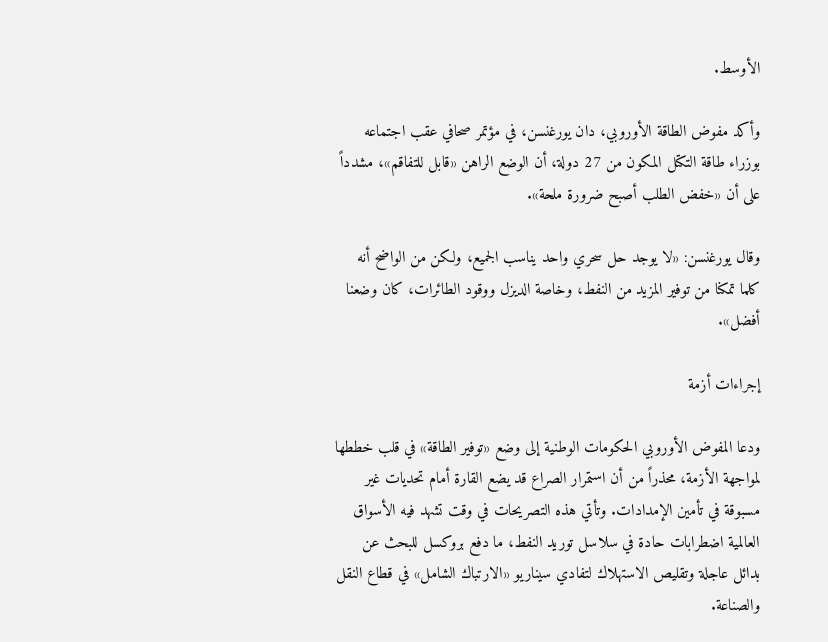الأوسط.

وأكد مفوض الطاقة الأوروبي، دان يورغنسن، في مؤتمر صحافي عقب اجتماعه بوزراء طاقة التكتل المكون من 27 دولة، أن الوضع الراهن «قابل للتفاقم»، مشدداً على أن «خفض الطلب أصبح ضرورة ملحة».

وقال يورغنسن: «لا يوجد حل سحري واحد يناسب الجميع، ولكن من الواضح أنه كلما تمكنا من توفير المزيد من النفط، وخاصة الديزل ووقود الطائرات، كان وضعنا أفضل».

إجراءات أزمة

ودعا المفوض الأوروبي الحكومات الوطنية إلى وضع «توفير الطاقة» في قلب خططها لمواجهة الأزمة، محذراً من أن استمرار الصراع قد يضع القارة أمام تحديات غير مسبوقة في تأمين الإمدادات. وتأتي هذه التصريحات في وقت تشهد فيه الأسواق العالمية اضطرابات حادة في سلاسل توريد النفط، ما دفع بروكسل للبحث عن بدائل عاجلة وتقليص الاستهلاك لتفادي سيناريو «الارتباك الشامل» في قطاع النقل والصناعة.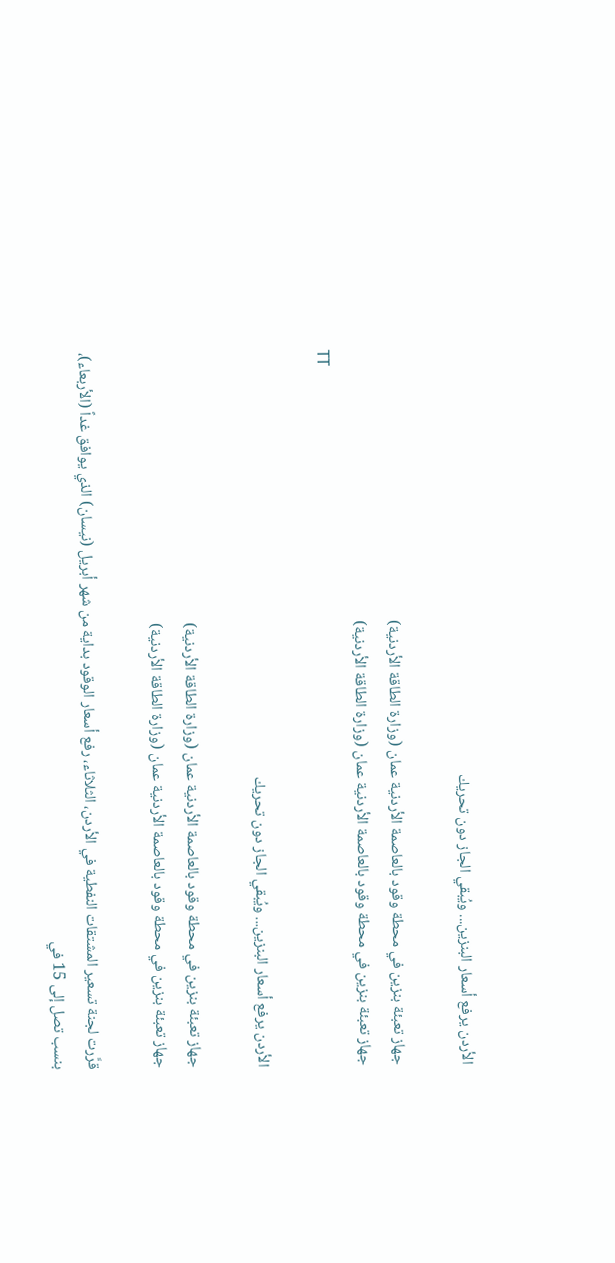الأردن يرفع أسعار البنزين... ويُبقي الجاز دون تحريك

جهاز تعبئة بنزين في محطة وقود بالعاصمة الأردنية عمان (وزارة الطاقة الأردنية)
جهاز تعبئة بنزين في محطة وقود بالعاصمة الأردنية عمان (وزارة الطاقة الأردنية)
TT

الأردن يرفع أسعار البنزين... ويُبقي الجاز دون تحريك

جهاز تعبئة بنزين في محطة وقود بالعاصمة الأردنية عمان (وزارة الطاقة الأردنية)
جهاز تعبئة بنزين في محطة وقود بالعاصمة الأردنية عمان (وزارة الطاقة الأردنية)

قرَّرت لجنة تسعير المشتقات النفطية في الأردن، الثلاثاء، رفع أسعار الوقود بداية من شهر أبريل (نيسان) الذي يوافق غداً (الأربعاء)، بنسب تصل إلى 15 في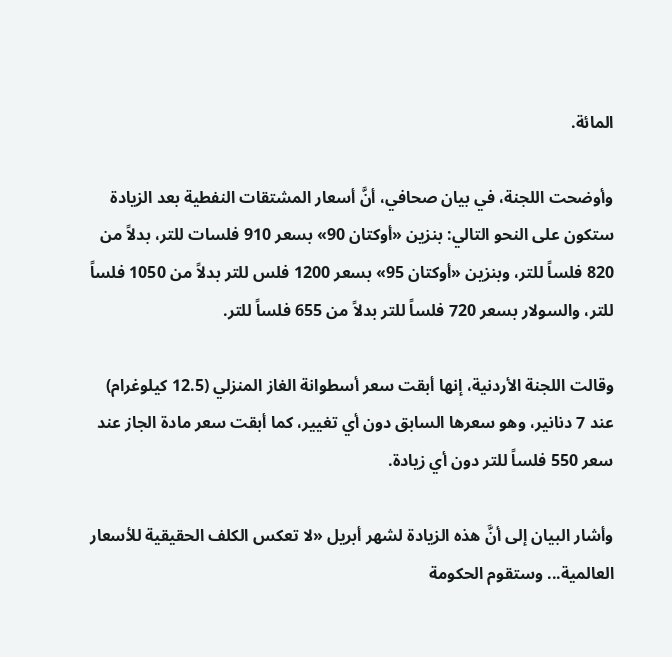المائة.

وأوضحت اللجنة، في بيان صحافي، أنَّ أسعار المشتقات النفطية بعد الزيادة ستكون على النحو التالي: بنزين «أوكتان 90» بسعر 910 فلسات للتر، بدلاً من 820 فلساً للتر، وبنزين «أوكتان 95» بسعر 1200 فلس للتر بدلاً من 1050 فلساً للتر، والسولار بسعر 720 فلساً للتر بدلاً من 655 فلساً للتر.

وقالت اللجنة الأردنية، إنها أبقت سعر أسطوانة الغاز المنزلي (12.5 كيلوغرام) عند 7 دنانير، وهو سعرها السابق دون أي تغيير، كما أبقت سعر مادة الجاز عند سعر 550 فلساً للتر دون أي زيادة.

وأشار البيان إلى أنَّ هذه الزيادة لشهر أبريل «لا تعكس الكلف الحقيقية للأسعار العالمية... وستقوم الحكومة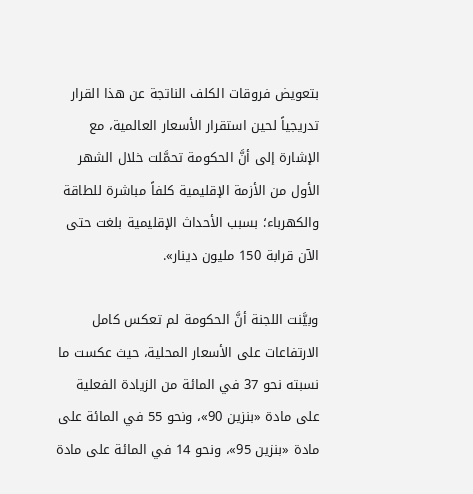بتعويض فروقات الكلف الناتجة عن هذا القرار تدريجياً لحين استقرار الأسعار العالمية، مع الإشارة إلى أنَّ الحكومة تحمَّلت خلال الشهر الأول من الأزمة الإقليمية كلفاً مباشرة للطاقة والكهرباء؛ بسبب الأحداث الإقليمية بلغت حتى الآن قرابة 150 مليون دينار».

وبيَّنت اللجنة أنَّ الحكومة لم تعكس كامل الارتفاعات على الأسعار المحلية، حيث عكست ما نسبته نحو 37 في المائة من الزيادة الفعلية على مادة «بنزين 90»، ونحو 55 في المائة على مادة «بنزين 95»، ونحو 14 في المائة على مادة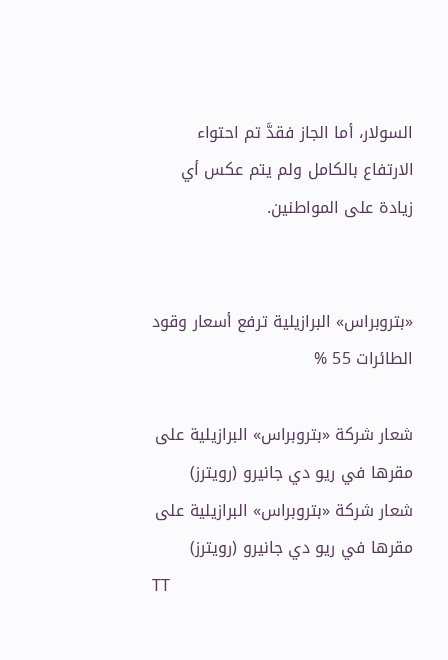السولار، أما الجاز فقدَّ تم احتواء الارتفاع بالكامل ولم يتم عكس أي زيادة على المواطنين.


«بتروبراس» البرازيلية ترفع أسعار وقود الطائرات 55 %

شعار شركة «بتروبراس» البرازيلية على مقرها في ريو دي جانيرو (رويترز)
شعار شركة «بتروبراس» البرازيلية على مقرها في ريو دي جانيرو (رويترز)
TT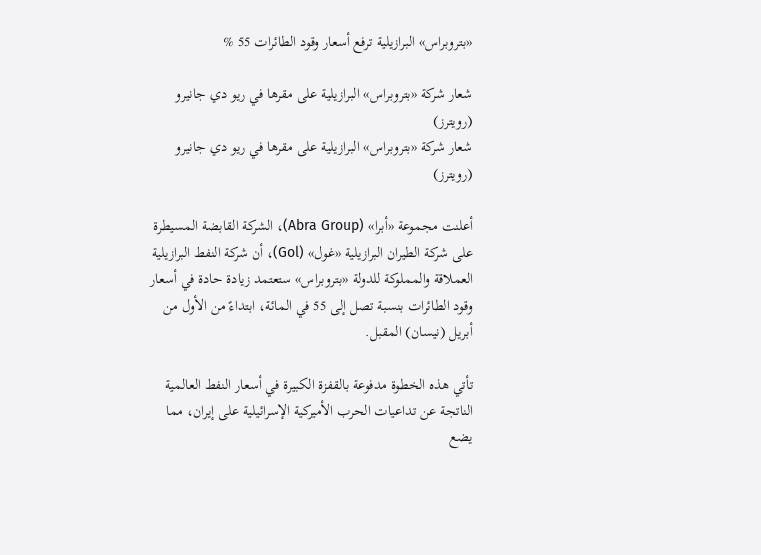«بتروبراس» البرازيلية ترفع أسعار وقود الطائرات 55 %

شعار شركة «بتروبراس» البرازيلية على مقرها في ريو دي جانيرو (رويترز)
شعار شركة «بتروبراس» البرازيلية على مقرها في ريو دي جانيرو (رويترز)

أعلنت مجموعة «أبرا» (Abra Group)، الشركة القابضة المسيطرة على شركة الطيران البرازيلية «غول» (Gol)، أن شركة النفط البرازيلية العملاقة والمملوكة للدولة «بتروبراس» ستعتمد زيادة حادة في أسعار وقود الطائرات بنسبة تصل إلى 55 في المائة، ابتداءً من الأول من أبريل (نيسان) المقبل.

تأتي هذه الخطوة مدفوعة بالقفزة الكبيرة في أسعار النفط العالمية الناتجة عن تداعيات الحرب الأميركية الإسرائيلية على إيران، مما يضع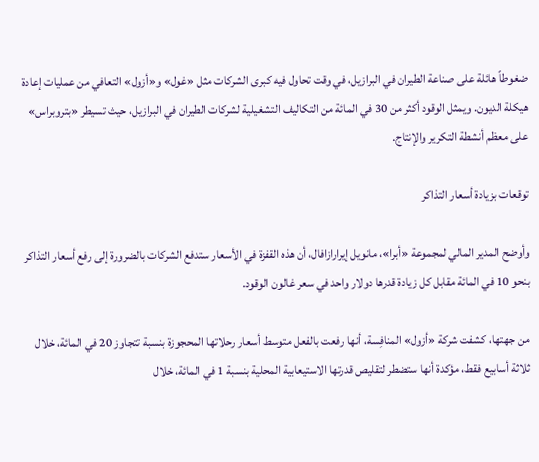ضغوطاً هائلة على صناعة الطيران في البرازيل، في وقت تحاول فيه كبرى الشركات مثل «غول» و«أزول» التعافي من عمليات إعادة هيكلة الديون. ويمثل الوقود أكثر من 30 في المائة من التكاليف التشغيلية لشركات الطيران في البرازيل، حيث تسيطر «بتروبراس» على معظم أنشطة التكرير والإنتاج.

توقعات بزيادة أسعار التذاكر

وأوضح المدير المالي لمجموعة «أبرا»، مانويل إيرارازافال، أن هذه القفزة في الأسعار ستدفع الشركات بالضرورة إلى رفع أسعار التذاكر بنحو 10 في المائة مقابل كل زيادة قدرها دولار واحد في سعر غالون الوقود.

من جهتها، كشفت شركة «أزول» المنافِسة، أنها رفعت بالفعل متوسط أسعار رحلاتها المحجوزة بنسبة تتجاوز 20 في المائة، خلال ثلاثة أسابيع فقط، مؤكدة أنها ستضطر لتقليص قدرتها الاستيعابية المحلية بنسبة 1 في المائة، خلال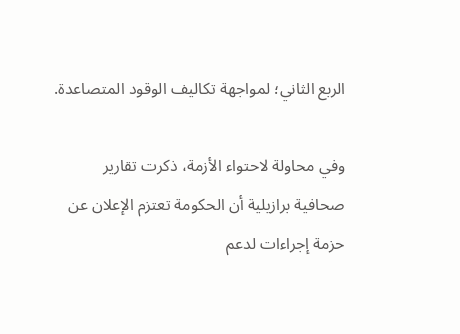الربع الثاني؛ لمواجهة تكاليف الوقود المتصاعدة.

وفي محاولة لاحتواء الأزمة، ذكرت تقارير صحافية برازيلية أن الحكومة تعتزم الإعلان عن حزمة إجراءات لدعم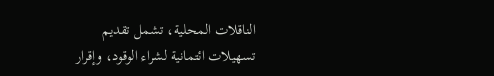الناقلات المحلية، تشمل تقديم تسهيلات ائتمانية لشراء الوقود، وإقرار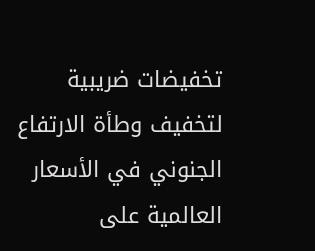تخفيضات ضريبية لتخفيف وطأة الارتفاع الجنوني في الأسعار العالمية على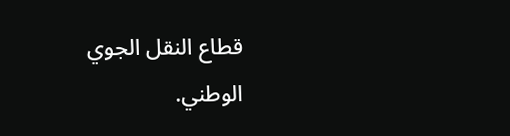قطاع النقل الجوي الوطني.